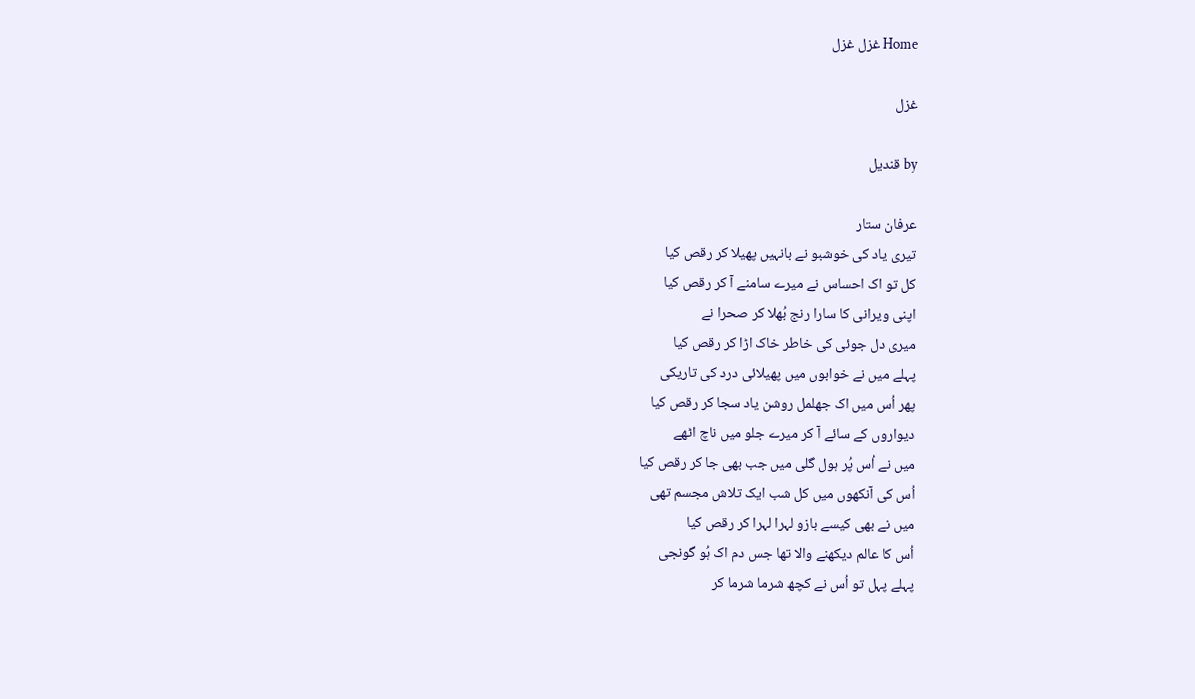Home غزل غزل

غزل

by قندیل

عرفان ستار
تیری یاد کی خوشبو نے بانہیں پھیلا کر رقص کیا
کل تو اک احساس نے میرے سامنے آ کر رقص کیا
اپنی ویرانی کا سارا رنج بُھلا کر صحرا نے
میری دل جوئی کی خاطر خاک اڑا کر رقص کیا
پہلے میں نے خوابوں میں پھیلائی درد کی تاریکی
پھر اُس میں اک جھلمل روشن یاد سجا کر رقص کیا
دیواروں کے سائے آ کر میرے جلو میں ناچ اٹھے
میں نے اُس پُر ہول گلی میں جب بھی جا کر رقص کیا
اُس کی آنکھوں میں کل شب ایک تلاش مجسم تھی
میں نے بھی کیسے بازو لہرا لہرا کر رقص کیا
اُس کا عالم دیکھنے والا تھا جس دم اک ہُو گونجی
پہلے پہل تو اُس نے کچھ شرما شرما کر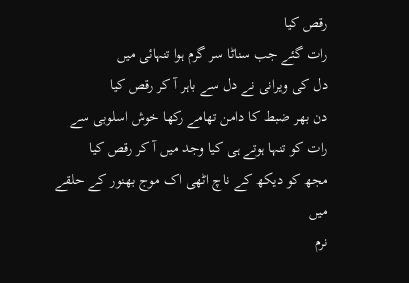رقص کیا
رات گئے جب سناٹا سر گرم ہوا تنہائی میں
دل کی ویرانی نے دل سے باہر آ کر رقص کیا
دن بھر ضبط کا دامن تھامے رکھا خوش اسلوبی سے
رات کو تنہا ہوتے ہی کیا وجد میں آ کر رقص کیا
مجھ کو دیکھ کے ناچ اٹھی اک موج بھنور کے حلقے میں
نرم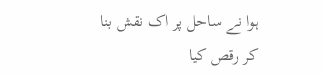ہوا نے ساحل پر اک نقش بنا کر رقص کیا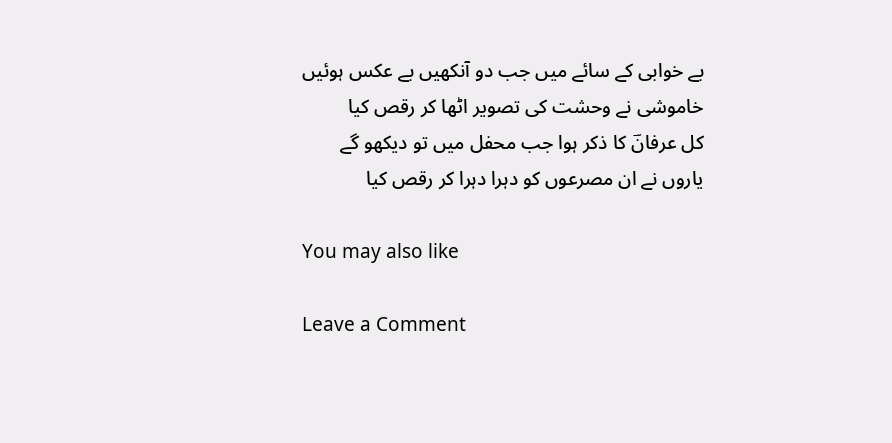بے خوابی کے سائے میں جب دو آنکھیں بے عکس ہوئیں
خاموشی نے وحشت کی تصویر اٹھا کر رقص کیا
کل عرفانؔ کا ذکر ہوا جب محفل میں تو دیکھو گے
یاروں نے ان مصرعوں کو دہرا دہرا کر رقص کیا

You may also like

Leave a Comment